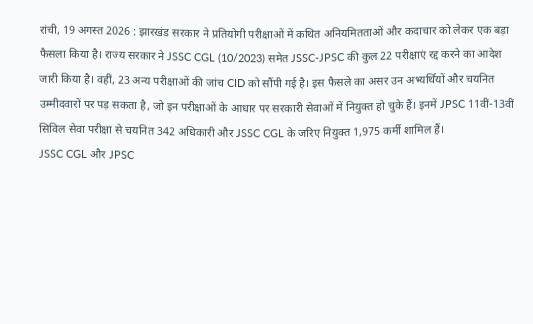रांची, 19 अगस्त 2026 : झारखंड सरकार ने प्रतियोगी परीक्षाओं में कथित अनियमितताओं और कदाचार को लेकर एक बड़ा फैसला किया है। राज्य सरकार ने JSSC CGL (10/2023) समेत JSSC-JPSC की कुल 22 परीक्षाएं रद्द करने का आदेश जारी किया है। वहीं, 23 अन्य परीक्षाओं की जांच CID को सौंपी गई है। इस फैसले का असर उन अभ्यर्थियों और चयनित उम्मीदवारों पर पड़ सकता है, जो इन परीक्षाओं के आधार पर सरकारी सेवाओं में नियुक्त हो चुके हैं। इनमें JPSC 11वीं-13वीं सिविल सेवा परीक्षा से चयनित 342 अधिकारी और JSSC CGL के जरिए नियुक्त 1,975 कर्मी शामिल हैं।
JSSC CGL और JPSC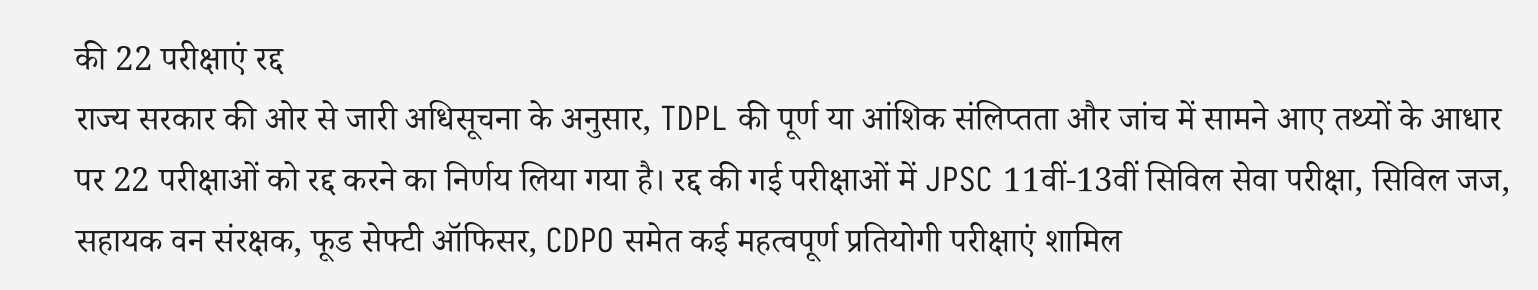की 22 परीक्षाएं रद्द
राज्य सरकार की ओर से जारी अधिसूचना के अनुसार, TDPL की पूर्ण या आंशिक संलिप्तता और जांच में सामने आए तथ्यों के आधार पर 22 परीक्षाओं को रद्द करने का निर्णय लिया गया है। रद्द की गई परीक्षाओं में JPSC 11वीं-13वीं सिविल सेवा परीक्षा, सिविल जज, सहायक वन संरक्षक, फूड सेफ्टी ऑफिसर, CDPO समेत कई महत्वपूर्ण प्रतियोगी परीक्षाएं शामिल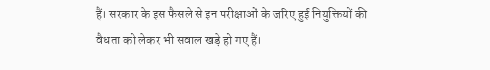हैं। सरकार के इस फैसले से इन परीक्षाओं के जरिए हुई नियुक्तियों की वैधता को लेकर भी सवाल खड़े हो गए हैं।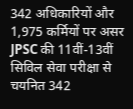342 अधिकारियों और 1,975 कर्मियों पर असर
JPSC की 11वीं-13वीं सिविल सेवा परीक्षा से चयनित 342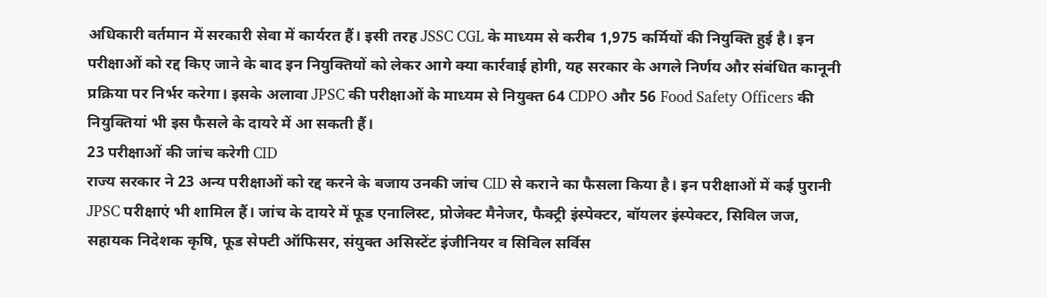अधिकारी वर्तमान में सरकारी सेवा में कार्यरत हैं। इसी तरह JSSC CGL के माध्यम से करीब 1,975 कर्मियों की नियुक्ति हुई है। इन परीक्षाओं को रद्द किए जाने के बाद इन नियुक्तियों को लेकर आगे क्या कार्रवाई होगी, यह सरकार के अगले निर्णय और संबंधित कानूनी प्रक्रिया पर निर्भर करेगा। इसके अलावा JPSC की परीक्षाओं के माध्यम से नियुक्त 64 CDPO और 56 Food Safety Officers की नियुक्तियां भी इस फैसले के दायरे में आ सकती हैं।
23 परीक्षाओं की जांच करेगी CID
राज्य सरकार ने 23 अन्य परीक्षाओं को रद्द करने के बजाय उनकी जांच CID से कराने का फैसला किया है। इन परीक्षाओं में कई पुरानी JPSC परीक्षाएं भी शामिल हैं। जांच के दायरे में फूड एनालिस्ट, प्रोजेक्ट मैनेजर, फैक्ट्री इंस्पेक्टर, बॉयलर इंस्पेक्टर, सिविल जज, सहायक निदेशक कृषि, फूड सेफ्टी ऑफिसर, संयुक्त असिस्टेंट इंजीनियर व सिविल सर्विस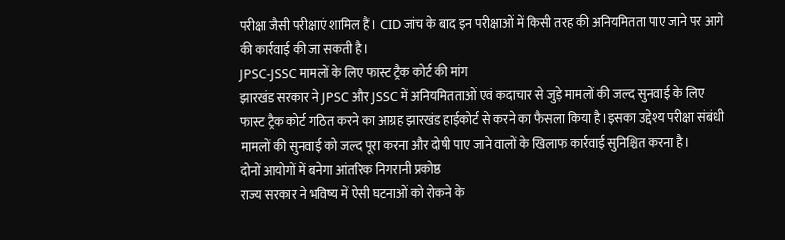परीक्षा जैसी परीक्षाएं शामिल हैं। CID जांच के बाद इन परीक्षाओं में किसी तरह की अनियमितता पाए जाने पर आगे की कार्रवाई की जा सकती है।
JPSC-JSSC मामलों के लिए फास्ट ट्रैक कोर्ट की मांग
झारखंड सरकार ने JPSC और JSSC में अनियमितताओं एवं कदाचार से जुड़े मामलों की जल्द सुनवाई के लिए फास्ट ट्रैक कोर्ट गठित करने का आग्रह झारखंड हाईकोर्ट से करने का फैसला किया है।इसका उद्देश्य परीक्षा संबंधी मामलों की सुनवाई को जल्द पूरा करना और दोषी पाए जाने वालों के खिलाफ कार्रवाई सुनिश्चित करना है।
दोनों आयोगों में बनेगा आंतरिक निगरानी प्रकोष्ठ
राज्य सरकार ने भविष्य में ऐसी घटनाओं को रोकने के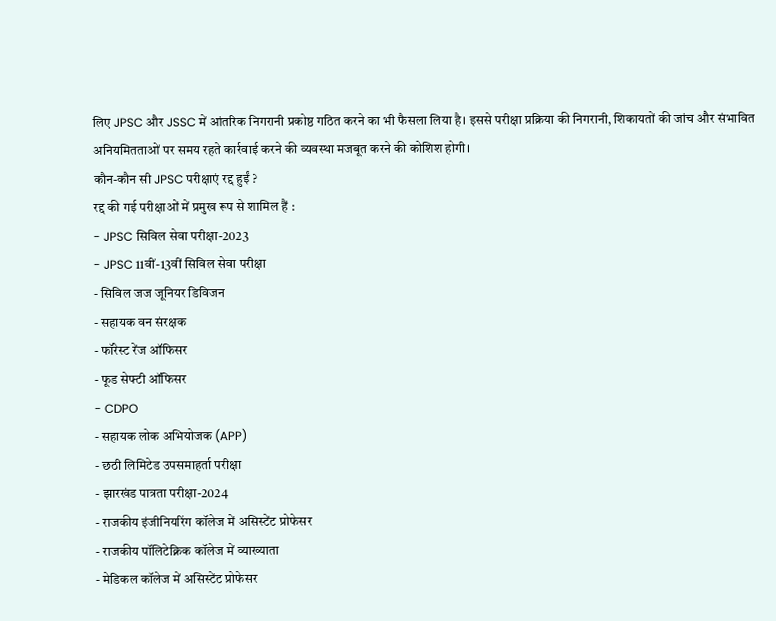लिए JPSC और JSSC में आंतरिक निगरानी प्रकोष्ठ गठित करने का भी फैसला लिया है। इससे परीक्षा प्रक्रिया की निगरानी, शिकायतों की जांच और संभावित अनियमितताओं पर समय रहते कार्रवाई करने की व्यवस्था मजबूत करने की कोशिश होगी।
कौन-कौन सी JPSC परीक्षाएं रद्द हुईं ?
रद्द की गई परीक्षाओं में प्रमुख रूप से शामिल हैं :
- JPSC सिविल सेवा परीक्षा-2023
- JPSC 11वीं-13वीं सिविल सेवा परीक्षा
- सिविल जज जूनियर डिविजन
- सहायक वन संरक्षक
- फॉरेस्ट रेंज ऑफिसर
- फूड सेफ्टी ऑफिसर
- CDPO
- सहायक लोक अभियोजक (APP)
- छठी लिमिटेड उपसमाहर्ता परीक्षा
- झारखंड पात्रता परीक्षा-2024
- राजकीय इंजीनियरिंग कॉलेज में असिस्टेंट प्रोफेसर
- राजकीय पॉलिटेक्निक कॉलेज में व्याख्याता
- मेडिकल कॉलेज में असिस्टेंट प्रोफेसर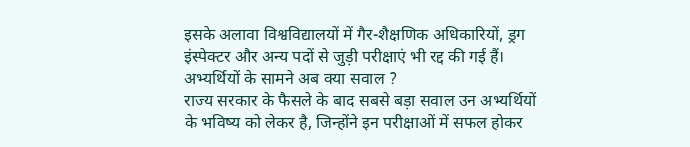इसके अलावा विश्वविद्यालयों में गैर-शैक्षणिक अधिकारियों, ड्रग इंस्पेक्टर और अन्य पदों से जुड़ी परीक्षाएं भी रद्द की गई हैं।
अभ्यर्थियों के सामने अब क्या सवाल ?
राज्य सरकार के फैसले के बाद सबसे बड़ा सवाल उन अभ्यर्थियों के भविष्य को लेकर है, जिन्होंने इन परीक्षाओं में सफल होकर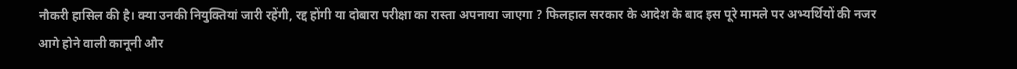नौकरी हासिल की है। क्या उनकी नियुक्तियां जारी रहेंगी, रद्द होंगी या दोबारा परीक्षा का रास्ता अपनाया जाएगा ? फिलहाल सरकार के आदेश के बाद इस पूरे मामले पर अभ्यर्थियों की नजर आगे होने वाली कानूनी और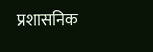प्रशासनिक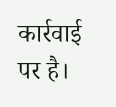कार्रवाई पर है।